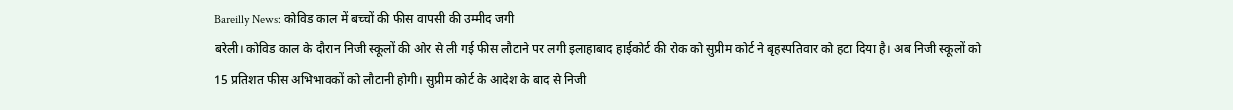Bareilly News: कोविड काल में बच्चों की फीस वापसी की उम्मीद जगी
बरेली। कोविड काल के दौरान निजी स्कूलों की ओर से ली गई फीस लौटाने पर लगी इलाहाबाद हाईकोर्ट की रोक को सुप्रीम कोर्ट ने बृहस्पतिवार को हटा दिया है। अब निजी स्कूलों को 15 प्रतिशत फीस अभिभावकों को लौटानी होगी। सुप्रीम कोर्ट के आदेश के बाद से निजी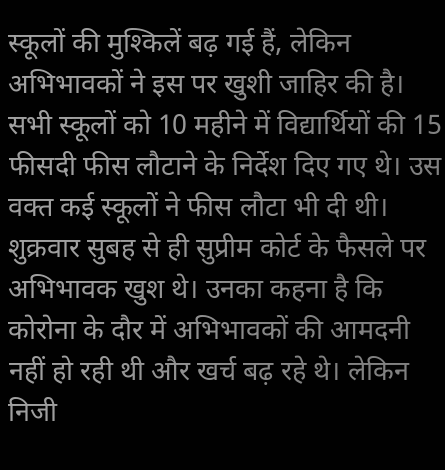स्कूलों की मुश्किलें बढ़ गई हैं, लेकिन अभिभावकों ने इस पर खुशी जाहिर की है।
सभी स्कूलों को 10 महीने में विद्यार्थियों की 15 फीसदी फीस लौटाने के निर्देश दिए गए थे। उस वक्त कई स्कूलों ने फीस लौटा भी दी थी। शुक्रवार सुबह से ही सुप्रीम कोर्ट के फैसले पर अभिभावक खुश थे। उनका कहना है कि कोरोना के दौर में अभिभावकों की आमदनी नहीं हो रही थी और खर्च बढ़ रहे थे। लेकिन निजी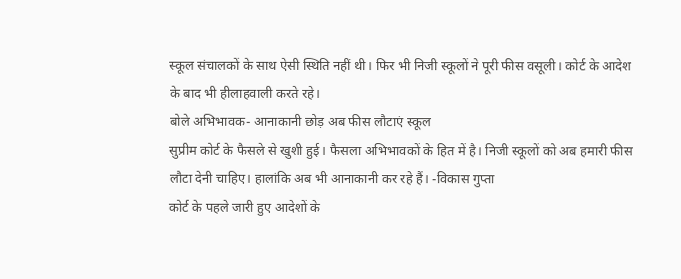स्कूल संचालकों के साथ ऐसी स्थिति नहीं थी। फिर भी निजी स्कूलों ने पूरी फीस वसूली। कोर्ट के आदेश के बाद भी हीलाहवाली करते रहे।
बोले अभिभावक- आनाकानी छोड़ अब फीस लौटाएं स्कूल
सुप्रीम कोर्ट के फैसले से खुशी हुई। फैसला अभिभावकों के हित में है। निजी स्कूलों को अब हमारी फीस लौटा देनी चाहिए। हालांकि अब भी आनाकानी कर रहे हैं। -विकास गुप्ता
कोर्ट के पहले जारी हुए आदेशों के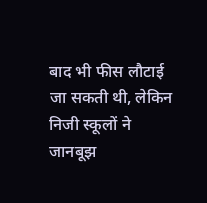बाद भी फीस लौटाई जा सकती थी, लेकिन निजी स्कूलों ने जानबूझ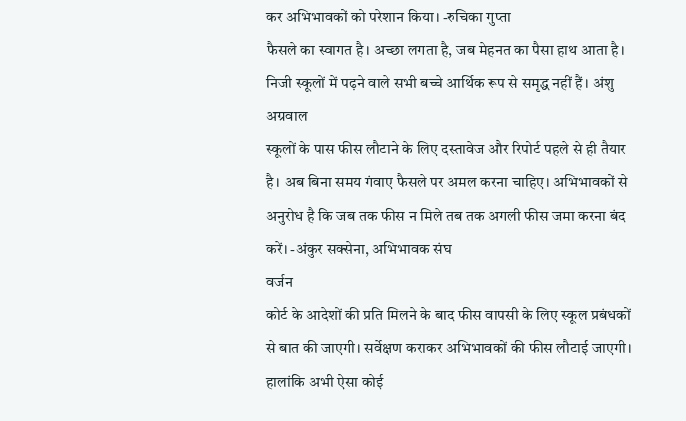कर अभिभावकों को परेशान किया। -रुचिका गुप्ता
फैसले का स्वागत है। अच्छा लगता है, जब मेहनत का पैसा हाथ आता है। निजी स्कूलों में पढ़ने वाले सभी बच्चे आर्थिक रूप से समृद्ध नहीं हैं। अंशु अग्रवाल
स्कूलों के पास फीस लौटाने के लिए दस्तावेज और रिपोर्ट पहले से ही तैयार है। अब बिना समय गंवाए फैसले पर अमल करना चाहिए। अभिभावकों से अनुरोध है कि जब तक फीस न मिले तब तक अगली फीस जमा करना बंद करें। -अंकुर सक्सेना, अभिभावक संघ
वर्जन
कोर्ट के आदेशों की प्रति मिलने के बाद फीस वापसी के लिए स्कूल प्रबंधकों से बात की जाएगी। सर्वेक्षण कराकर अभिभावकों की फीस लौटाई जाएगी। हालांकि अभी ऐसा कोई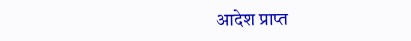आदेश प्राप्त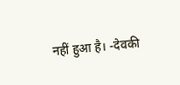नहीं हुआ है। -देवकी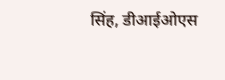सिंह, डीआईओएस